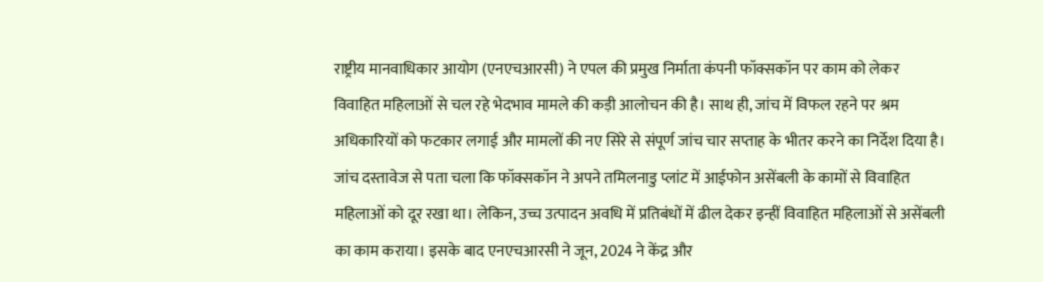राष्ट्रीय मानवाधिकार आयोग (एनएचआरसी) ने एपल की प्रमुख निर्माता कंपनी फॉक्सकॉन पर काम को लेकर विवाहित महिलाओं से चल रहे भेदभाव मामले की कड़ी आलोचन की है। साथ ही, जांच में विफल रहने पर श्रम अधिकारियों को फटकार लगाई और मामलों की नए सिरे से संपूर्ण जांच चार सप्ताह के भीतर करने का निर्देश दिया है।
जांच दस्तावेज से पता चला कि फॉक्सकॉन ने अपने तमिलनाडु प्लांट में आईफोन असेंबली के कामों से विवाहित महिलाओं को दूर रखा था। लेकिन, उच्च उत्पादन अवधि में प्रतिबंधों में ढील देकर इन्हीं विवाहित महिलाओं से असेंबली का काम कराया। इसके बाद एनएचआरसी ने जून, 2024 ने केंद्र और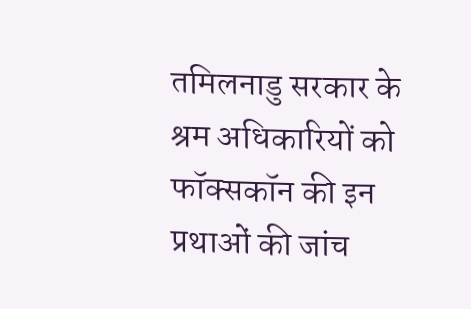तमिलनाडु सरकार के श्रम अधिकारियों को फॉक्सकॉन की इन प्रथाओं की जांच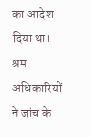का आदेश दिया था। श्रम अधिकारियों ने जांच के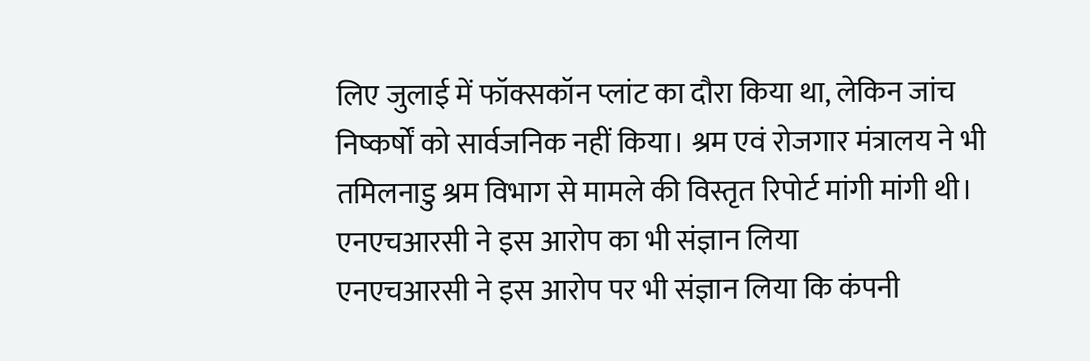लिए जुलाई में फॉक्सकॉन प्लांट का दौरा किया था, लेकिन जांच निष्कर्षों को सार्वजनिक नहीं किया। श्रम एवं रोजगार मंत्रालय ने भी तमिलनाडु श्रम विभाग से मामले की विस्तृत रिपोर्ट मांगी मांगी थी।
एनएचआरसी ने इस आरोप का भी संज्ञान लिया
एनएचआरसी ने इस आरोप पर भी संज्ञान लिया कि कंपनी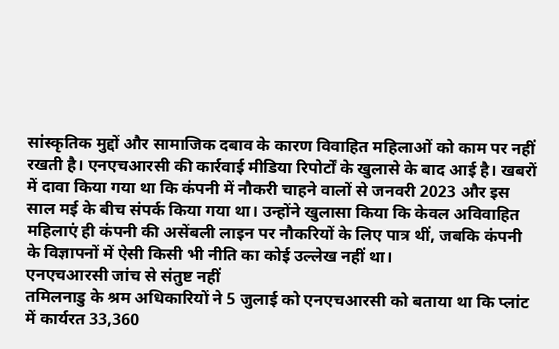सांस्कृतिक मुद्दों और सामाजिक दबाव के कारण विवाहित महिलाओं को काम पर नहीं रखती है। एनएचआरसी की कार्रवाई मीडिया रिपोर्टों के खुलासे के बाद आई है। खबरों में दावा किया गया था कि कंपनी में नौकरी चाहने वालों से जनवरी 2023 और इस साल मई के बीच संपर्क किया गया था। उन्होंने खुलासा किया कि केवल अविवाहित महिलाएं ही कंपनी की असेंबली लाइन पर नौकरियों के लिए पात्र थीं, जबकि कंपनी के विज्ञापनों में ऐसी किसी भी नीति का कोई उल्लेख नहीं था।
एनएचआरसी जांच से संतुष्ट नहीं
तमिलनाडु के श्रम अधिकारियों ने 5 जुलाई को एनएचआरसी को बताया था कि प्लांट में कार्यरत 33,360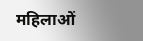महिलाओं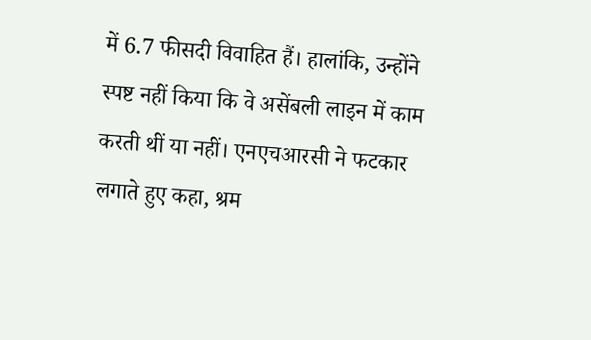में 6.7 फीसदी विवाहित हैं। हालांकि, उन्होंने स्पष्ट नहीं किया कि वे असेंबली लाइन में काम करती थीं या नहीं। एनएचआरसी ने फटकार लगाते हुए कहा, श्रम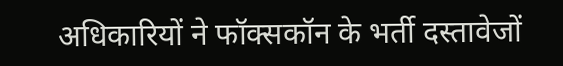अधिकारियों ने फॉक्सकॉन के भर्ती दस्तावेजों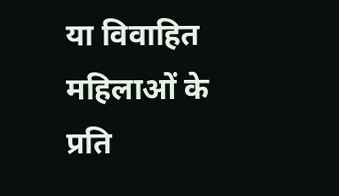या विवाहित महिलाओं के प्रति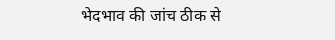भेदभाव की जांच ठीक से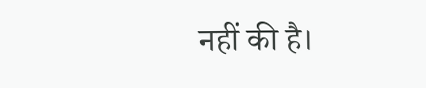नहीं की है।